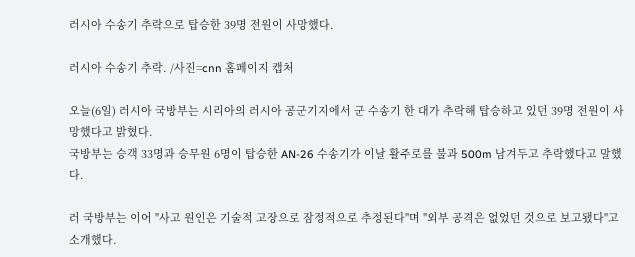러시아 수송기 추락으로 탑승한 39명 전원이 사망했다.

러시아 수송기 추락. /사진=cnn 홈페이지 캡처

오늘(6일) 러시아 국방부는 시리아의 러시아 공군기지에서 군 수송기 한 대가 추락해 탑승하고 있던 39명 전원이 사망했다고 밝혔다.
국방부는 승객 33명과 승무원 6명이 탑승한 AN-26 수송기가 이날 활주로를 불과 500m 남겨두고 추락했다고 말했다.

러 국방부는 이어 "사고 원인은 기술적 고장으로 잠정적으로 추정된다"며 "외부 공격은 없었던 것으로 보고됐다"고 소개했다.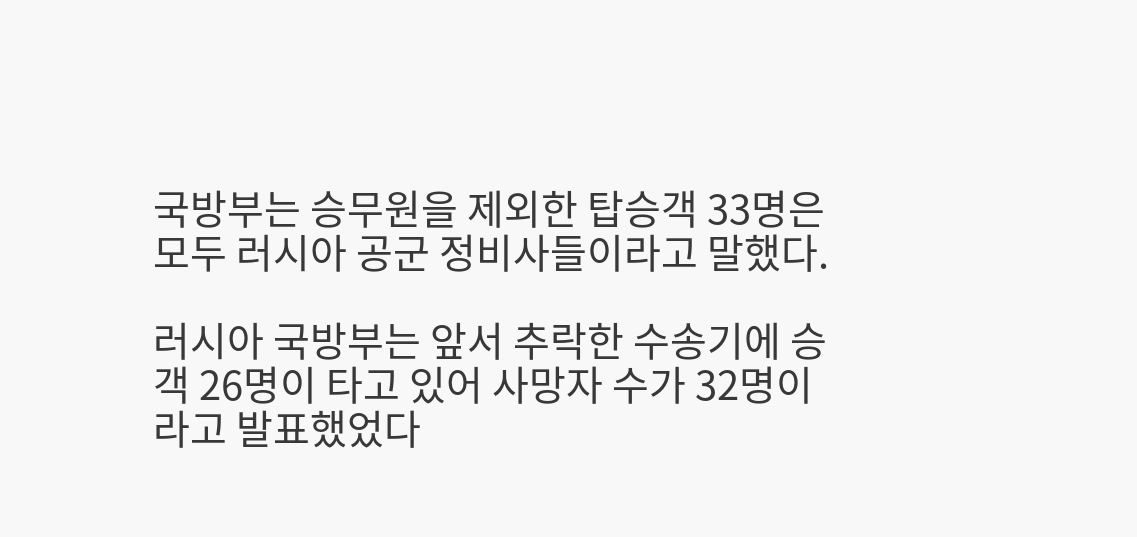국방부는 승무원을 제외한 탑승객 33명은 모두 러시아 공군 정비사들이라고 말했다.

러시아 국방부는 앞서 추락한 수송기에 승객 26명이 타고 있어 사망자 수가 32명이라고 발표했었다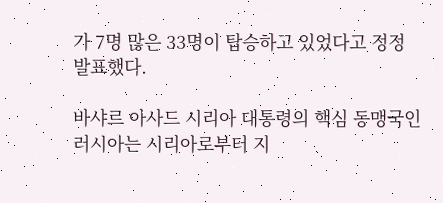가 7명 많은 33명이 탑승하고 있었다고 정정 발표했다.

바샤르 아사드 시리아 대통령의 핵심 동맹국인 러시아는 시리아로부터 지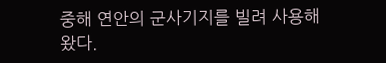중해 연안의 군사기지를 빌려 사용해 왔다.